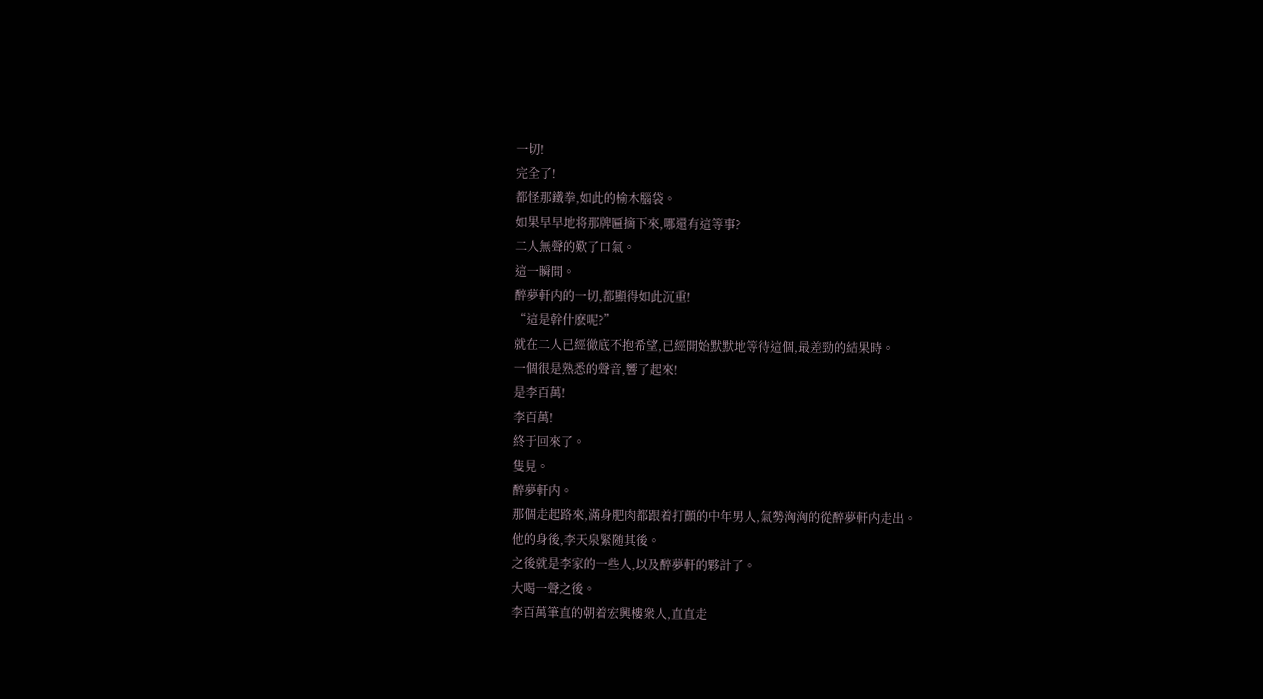一切!
完全了!
都怪那鐵拳,如此的榆木腦袋。
如果早早地将那牌匾摘下來,哪還有這等事?
二人無聲的歎了口氣。
這一瞬間。
醉夢軒内的一切,都顯得如此沉重!
“這是幹什麽呢?”
就在二人已經徹底不抱希望,已經開始默默地等待這個,最差勁的結果時。
一個很是熟悉的聲音,響了起來!
是李百萬!
李百萬!
終于回來了。
隻見。
醉夢軒内。
那個走起路來,滿身肥肉都跟着打顫的中年男人,氣勢洶洶的從醉夢軒内走出。
他的身後,李天泉緊随其後。
之後就是李家的一些人,以及醉夢軒的夥計了。
大喝一聲之後。
李百萬筆直的朝着宏興樓衆人,直直走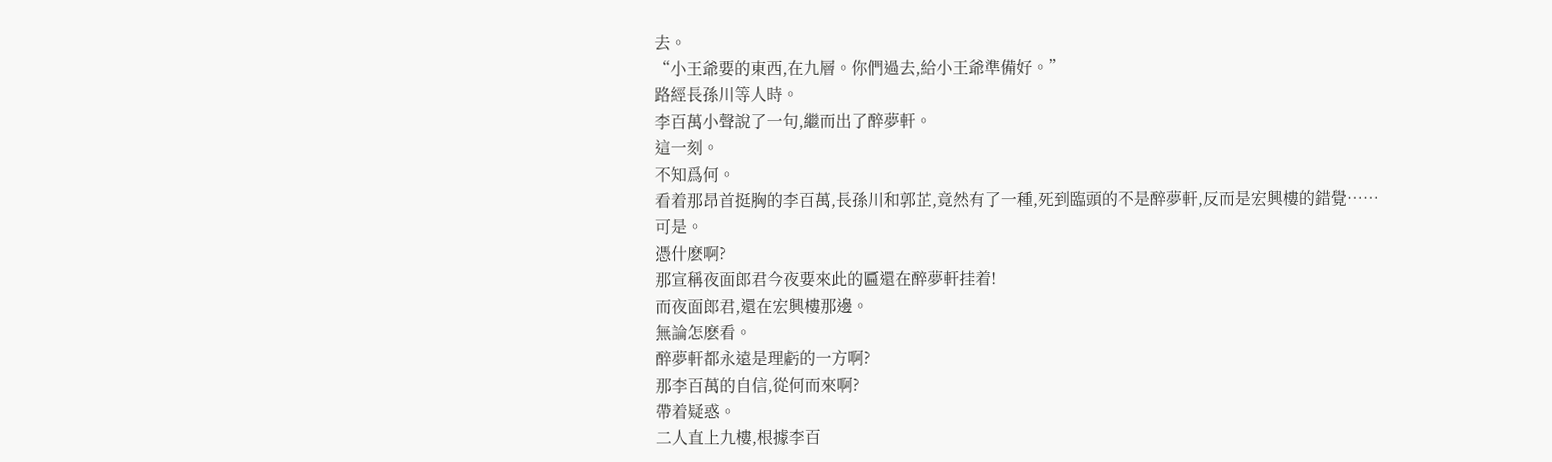去。
“小王爺要的東西,在九層。你們過去,給小王爺準備好。”
路經長孫川等人時。
李百萬小聲說了一句,繼而出了醉夢軒。
這一刻。
不知爲何。
看着那昂首挺胸的李百萬,長孫川和郭芷,竟然有了一種,死到臨頭的不是醉夢軒,反而是宏興樓的錯覺……
可是。
憑什麽啊?
那宣稱夜面郎君今夜要來此的匾還在醉夢軒挂着!
而夜面郎君,還在宏興樓那邊。
無論怎麽看。
醉夢軒都永遠是理虧的一方啊?
那李百萬的自信,從何而來啊?
帶着疑惑。
二人直上九樓,根據李百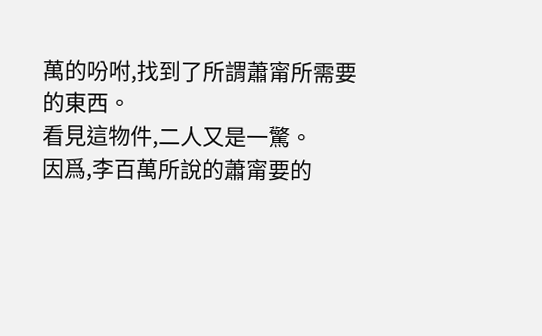萬的吩咐,找到了所謂蕭甯所需要的東西。
看見這物件,二人又是一驚。
因爲,李百萬所說的蕭甯要的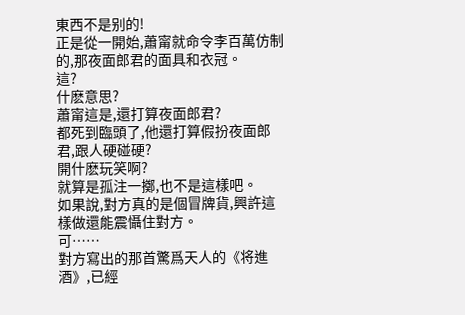東西不是别的!
正是從一開始,蕭甯就命令李百萬仿制的,那夜面郎君的面具和衣冠。
這?
什麽意思?
蕭甯這是,還打算夜面郎君?
都死到臨頭了,他還打算假扮夜面郎君,跟人硬碰硬?
開什麽玩笑啊?
就算是孤注一擲,也不是這樣吧。
如果說,對方真的是個冒牌貨,興許這樣做還能震懾住對方。
可……
對方寫出的那首驚爲天人的《将進酒》,已經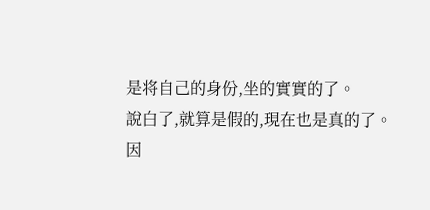是将自己的身份,坐的實實的了。
說白了,就算是假的,現在也是真的了。
因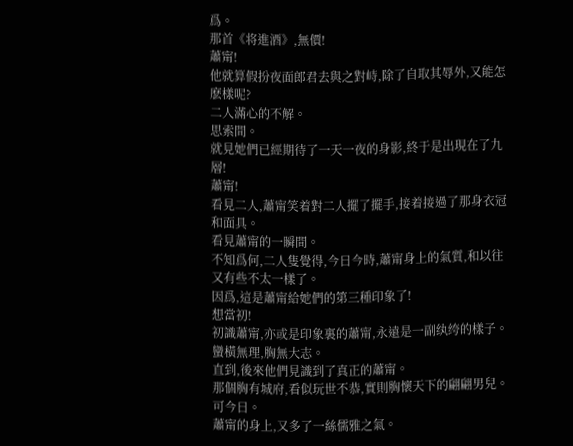爲。
那首《将進酒》,無價!
蕭甯!
他就算假扮夜面郎君去與之對峙,除了自取其辱外,又能怎麽樣呢?
二人滿心的不解。
思索間。
就見她們已經期待了一天一夜的身影,終于是出現在了九層!
蕭甯!
看見二人,蕭甯笑着對二人擺了擺手,接着接過了那身衣冠和面具。
看見蕭甯的一瞬間。
不知爲何,二人隻覺得,今日今時,蕭甯身上的氣質,和以往又有些不太一樣了。
因爲,這是蕭甯給她們的第三種印象了!
想當初!
初識蕭甯,亦或是印象裏的蕭甯,永遠是一副纨绔的樣子。
蠻橫無理,胸無大志。
直到,後來他們見識到了真正的蕭甯。
那個胸有城府,看似玩世不恭,實則胸懷天下的翩翩男兒。
可今日。
蕭甯的身上,又多了一絲儒雅之氣。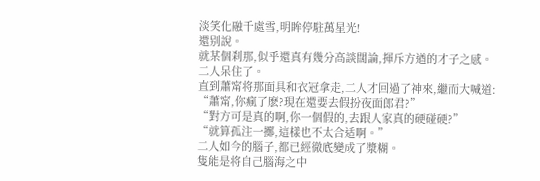淡笑化融千處雪,明眸停駐萬星光!
還别說。
就某個刹那,似乎還真有幾分高談闊論,揮斥方遒的才子之感。
二人呆住了。
直到蕭甯将那面具和衣冠拿走,二人才回過了神來,繼而大喊道:
“蕭甯,你瘋了麽?現在還要去假扮夜面郎君?”
“對方可是真的啊,你一個假的,去跟人家真的硬碰硬?”
“就算孤注一擲,這樣也不太合适啊。”
二人如今的腦子,都已經徹底變成了漿糊。
隻能是将自己腦海之中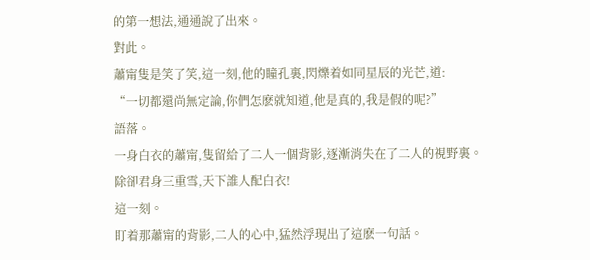的第一想法,通通說了出來。
對此。
蕭甯隻是笑了笑,這一刻,他的瞳孔裏,閃爍着如同星辰的光芒,道:
“一切都還尚無定論,你們怎麽就知道,他是真的,我是假的呢?”
語落。
一身白衣的蕭甯,隻留給了二人一個背影,逐漸消失在了二人的視野裏。
除卻君身三重雪,天下誰人配白衣!
這一刻。
盯着那蕭甯的背影,二人的心中,猛然浮現出了這麽一句話。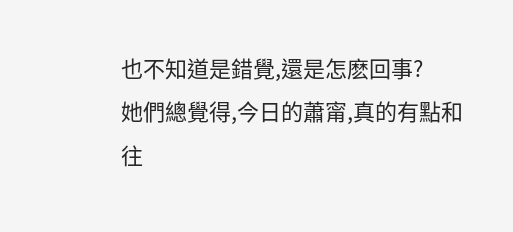也不知道是錯覺,還是怎麽回事?
她們總覺得,今日的蕭甯,真的有點和往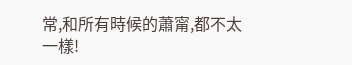常,和所有時候的蕭甯,都不太一樣!